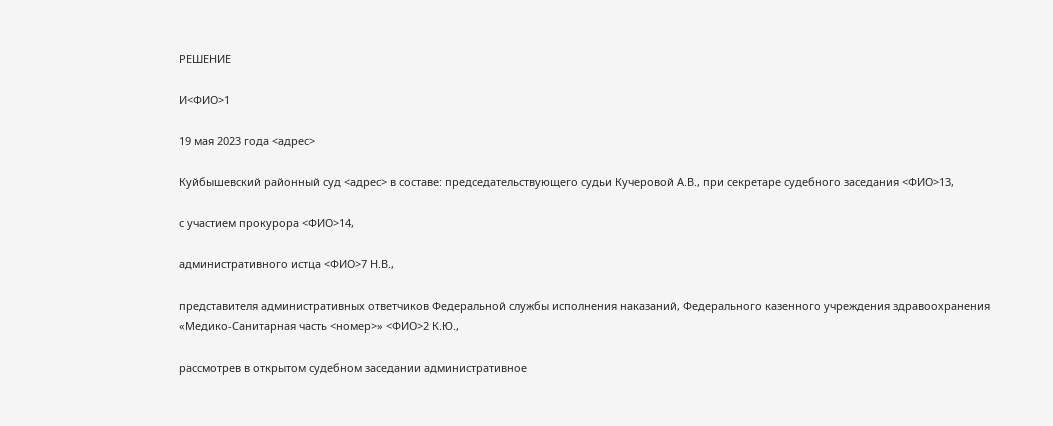РЕШЕНИЕ

И<ФИО>1

19 мая 2023 года <адрес>

Куйбышевский районный суд <адрес> в составе: председательствующего судьи Кучеровой А.В., при секретаре судебного заседания <ФИО>13,

с участием прокурора <ФИО>14,

административного истца <ФИО>7 Н.В.,

представителя административных ответчиков Федеральной службы исполнения наказаний, Федерального казенного учреждения здравоохранения «Медико-Санитарная часть <номер>» <ФИО>2 К.Ю.,

рассмотрев в открытом судебном заседании административное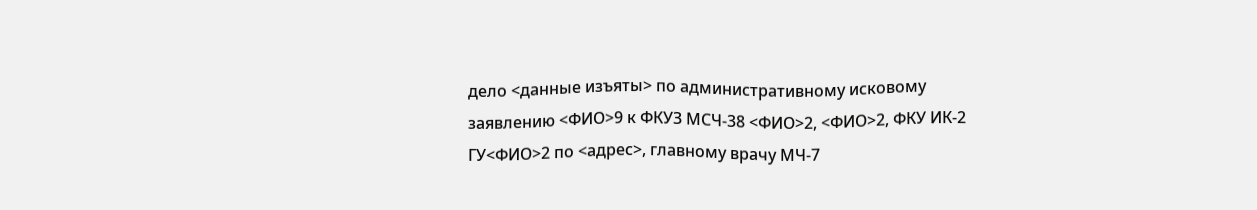дело <данные изъяты> по административному исковому заявлению <ФИО>9 к ФКУЗ МСЧ-38 <ФИО>2, <ФИО>2, ФКУ ИК-2 ГУ<ФИО>2 по <адрес>, главному врачу МЧ-7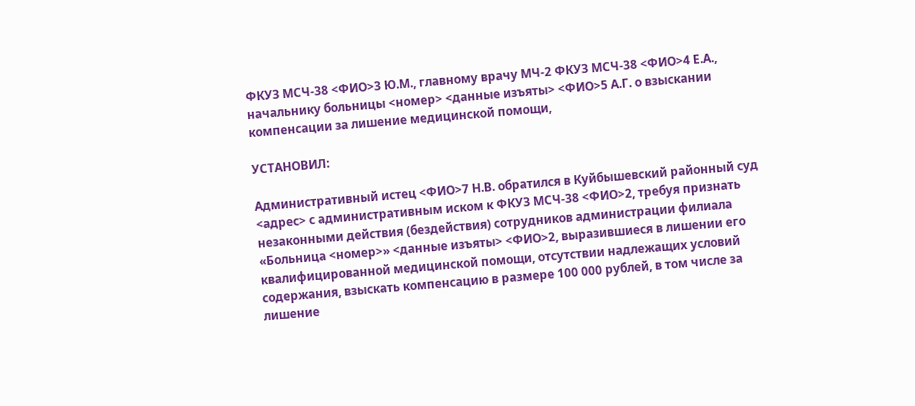ФКУЗ МСЧ-38 <ФИО>3 Ю.М., главному врачу МЧ-2 ФКУЗ МСЧ-38 <ФИО>4 Е.А., начальнику больницы <номер> <данные изъяты> <ФИО>5 А.Г. о взыскании компенсации за лишение медицинской помощи,

УСТАНОВИЛ:

Административный истец <ФИО>7 Н.В. обратился в Куйбышевский районный суд <адрес> с административным иском к ФКУЗ МСЧ-38 <ФИО>2, требуя признать незаконными действия (бездействия) сотрудников администрации филиала «Больница <номер>» <данные изъяты> <ФИО>2, выразившиеся в лишении его квалифицированной медицинской помощи, отсутствии надлежащих условий содержания, взыскать компенсацию в размере 100 000 рублей, в том числе за лишение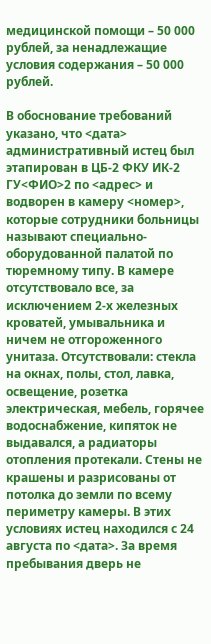медицинской помощи – 50 000 рублей, за ненадлежащие условия содержания – 50 000 рублей.

В обоснование требований указано, что <дата> административный истец был этапирован в ЦБ-2 ФКУ ИК-2 ГУ<ФИО>2 по <адрес> и водворен в камеру <номер>, которые сотрудники больницы называют специально-оборудованной палатой по тюремному типу. В камере отсутствовало все, за исключением 2-х железных кроватей, умывальника и ничем не отгороженного унитаза. Отсутствовали: стекла на окнах, полы, стол, лавка, освещение, розетка электрическая, мебель, горячее водоснабжение, кипяток не выдавался, а радиаторы отопления протекали. Стены не крашены и разрисованы от потолка до земли по всему периметру камеры. В этих условиях истец находился с 24 августа по <дата>. За время пребывания дверь не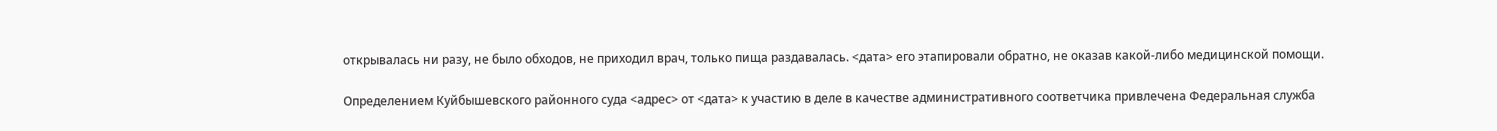открывалась ни разу, не было обходов, не приходил врач, только пища раздавалась. <дата> его этапировали обратно, не оказав какой-либо медицинской помощи.

Определением Куйбышевского районного суда <адрес> от <дата> к участию в деле в качестве административного соответчика привлечена Федеральная служба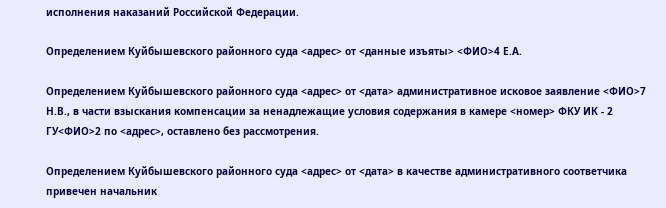исполнения наказаний Российской Федерации.

Определением Куйбышевского районного суда <адрес> от <данные изъяты> <ФИО>4 Е.А.

Определением Куйбышевского районного суда <адрес> от <дата> административное исковое заявление <ФИО>7 Н.В., в части взыскания компенсации за ненадлежащие условия содержания в камере <номер> ФКУ ИК - 2 ГУ<ФИО>2 по <адрес>, оставлено без рассмотрения.

Определением Куйбышевского районного суда <адрес> от <дата> в качестве административного соответчика привечен начальник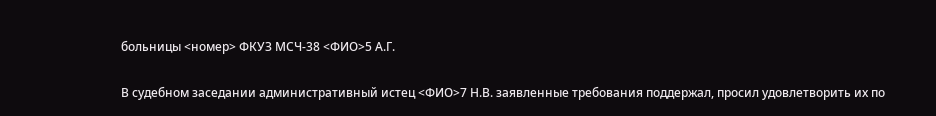больницы <номер> ФКУЗ МСЧ-38 <ФИО>5 А.Г.

В судебном заседании административный истец <ФИО>7 Н.В. заявленные требования поддержал, просил удовлетворить их по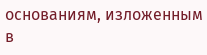основаниям, изложенным в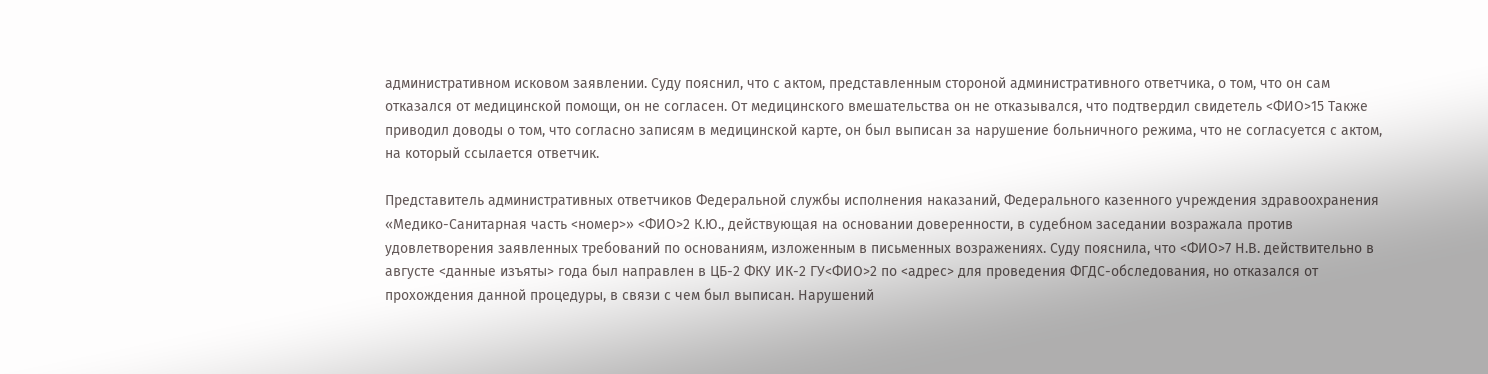административном исковом заявлении. Суду пояснил, что с актом, представленным стороной административного ответчика, о том, что он сам отказался от медицинской помощи, он не согласен. От медицинского вмешательства он не отказывался, что подтвердил свидетель <ФИО>15 Также приводил доводы о том, что согласно записям в медицинской карте, он был выписан за нарушение больничного режима, что не согласуется с актом, на который ссылается ответчик.

Представитель административных ответчиков Федеральной службы исполнения наказаний, Федерального казенного учреждения здравоохранения «Медико-Санитарная часть <номер>» <ФИО>2 К.Ю., действующая на основании доверенности, в судебном заседании возражала против удовлетворения заявленных требований по основаниям, изложенным в письменных возражениях. Суду пояснила, что <ФИО>7 Н.В. действительно в августе <данные изъяты> года был направлен в ЦБ-2 ФКУ ИК-2 ГУ<ФИО>2 по <адрес> для проведения ФГДС-обследования, но отказался от прохождения данной процедуры, в связи с чем был выписан. Нарушений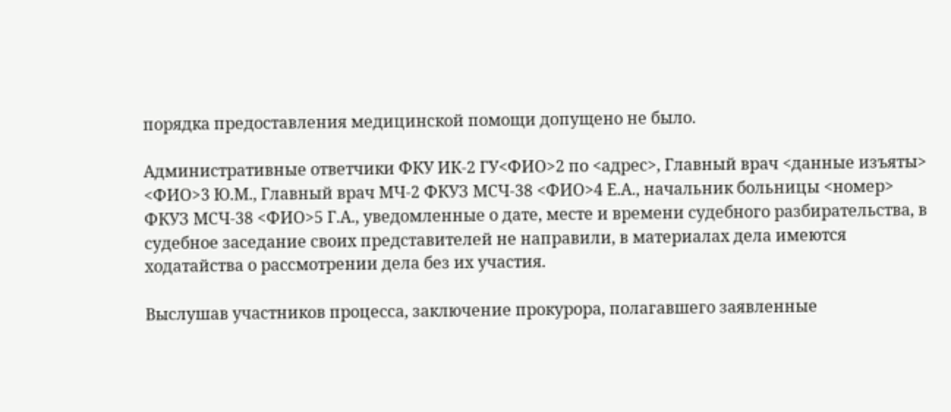порядка предоставления медицинской помощи допущено не было.

Административные ответчики ФКУ ИК-2 ГУ<ФИО>2 по <адрес>, Главный врач <данные изъяты> <ФИО>3 Ю.М., Главный врач МЧ-2 ФКУЗ МСЧ-38 <ФИО>4 Е.А., начальник больницы <номер> ФКУЗ МСЧ-38 <ФИО>5 Г.А., уведомленные о дате, месте и времени судебного разбирательства, в судебное заседание своих представителей не направили, в материалах дела имеются ходатайства о рассмотрении дела без их участия.

Выслушав участников процесса, заключение прокурора, полагавшего заявленные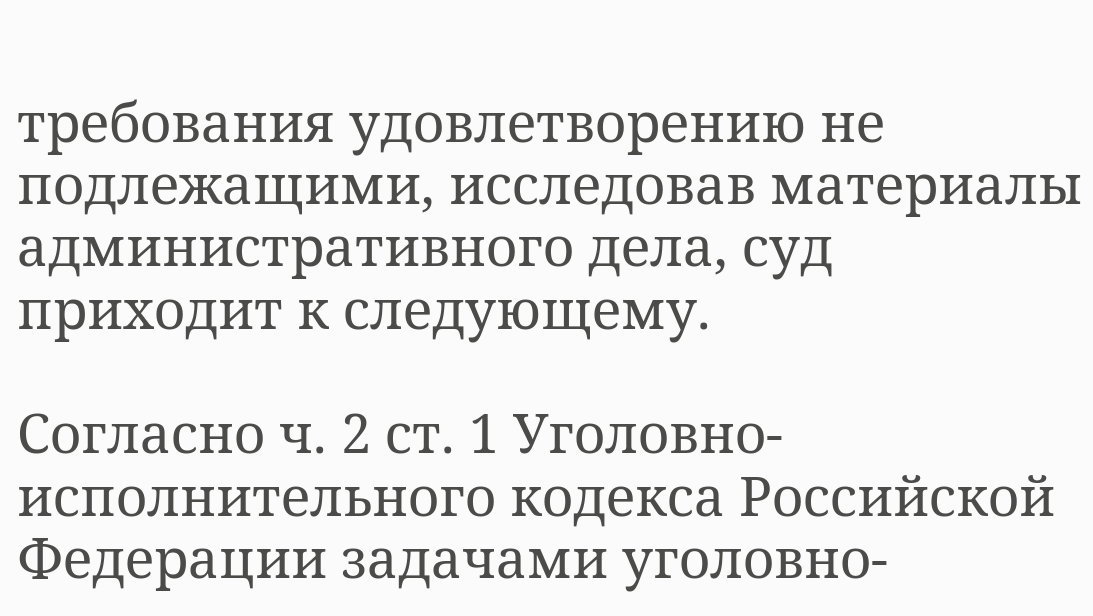требования удовлетворению не подлежащими, исследовав материалы административного дела, суд приходит к следующему.

Согласно ч. 2 ст. 1 Уголовно-исполнительного кодекса Российской Федерации задачами уголовно-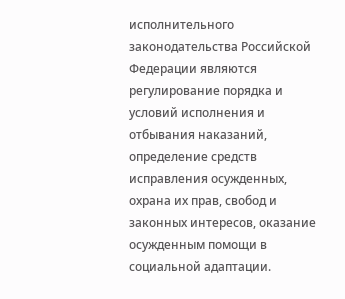исполнительного законодательства Российской Федерации являются регулирование порядка и условий исполнения и отбывания наказаний, определение средств исправления осужденных, охрана их прав, свобод и законных интересов, оказание осужденным помощи в социальной адаптации.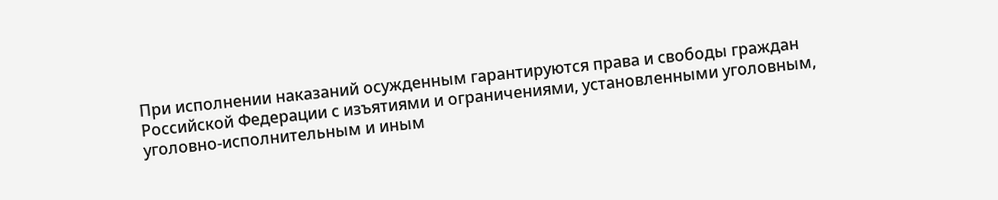При исполнении наказаний осужденным гарантируются права и свободы граждан Российской Федерации с изъятиями и ограничениями, установленными уголовным, уголовно-исполнительным и иным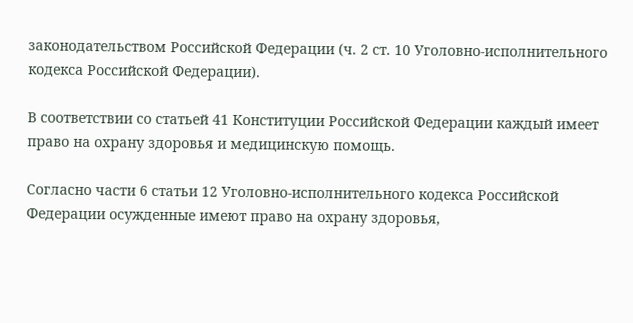законодательством Российской Федерации (ч. 2 ст. 10 Уголовно-исполнительного кодекса Российской Федерации).

В соответствии со статьей 41 Конституции Российской Федерации каждый имеет право на охрану здоровья и медицинскую помощь.

Согласно части 6 статьи 12 Уголовно-исполнительного кодекса Российской Федерации осужденные имеют право на охрану здоровья,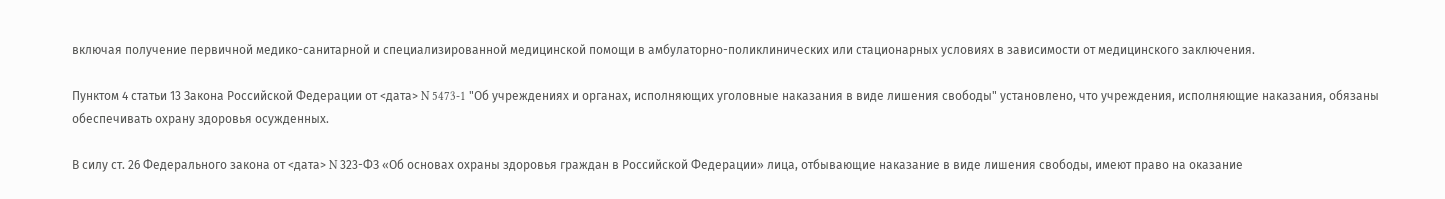включая получение первичной медико-санитарной и специализированной медицинской помощи в амбулаторно-поликлинических или стационарных условиях в зависимости от медицинского заключения.

Пунктом 4 статьи 13 Закона Российской Федерации от <дата> N 5473-1 "Об учреждениях и органах, исполняющих уголовные наказания в виде лишения свободы" установлено, что учреждения, исполняющие наказания, обязаны обеспечивать охрану здоровья осужденных.

В силу ст. 26 Федерального закона от <дата> N 323-ФЗ «Об основах охраны здоровья граждан в Российской Федерации» лица, отбывающие наказание в виде лишения свободы, имеют право на оказание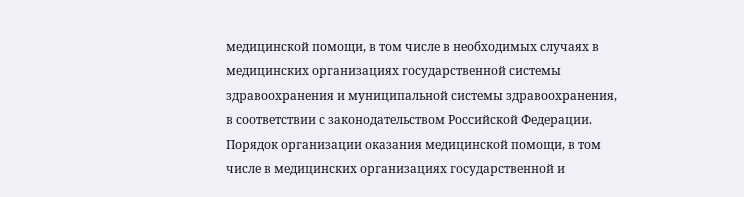медицинской помощи, в том числе в необходимых случаях в медицинских организациях государственной системы здравоохранения и муниципальной системы здравоохранения, в соответствии с законодательством Российской Федерации. Порядок организации оказания медицинской помощи, в том числе в медицинских организациях государственной и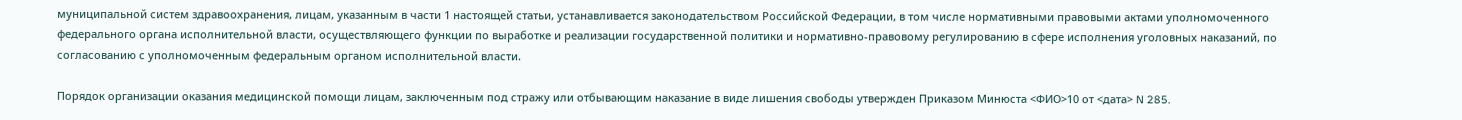муниципальной систем здравоохранения, лицам, указанным в части 1 настоящей статьи, устанавливается законодательством Российской Федерации, в том числе нормативными правовыми актами уполномоченного федерального органа исполнительной власти, осуществляющего функции по выработке и реализации государственной политики и нормативно-правовому регулированию в сфере исполнения уголовных наказаний, по согласованию с уполномоченным федеральным органом исполнительной власти.

Порядок организации оказания медицинской помощи лицам, заключенным под стражу или отбывающим наказание в виде лишения свободы утвержден Приказом Минюста <ФИО>10 от <дата> N 285.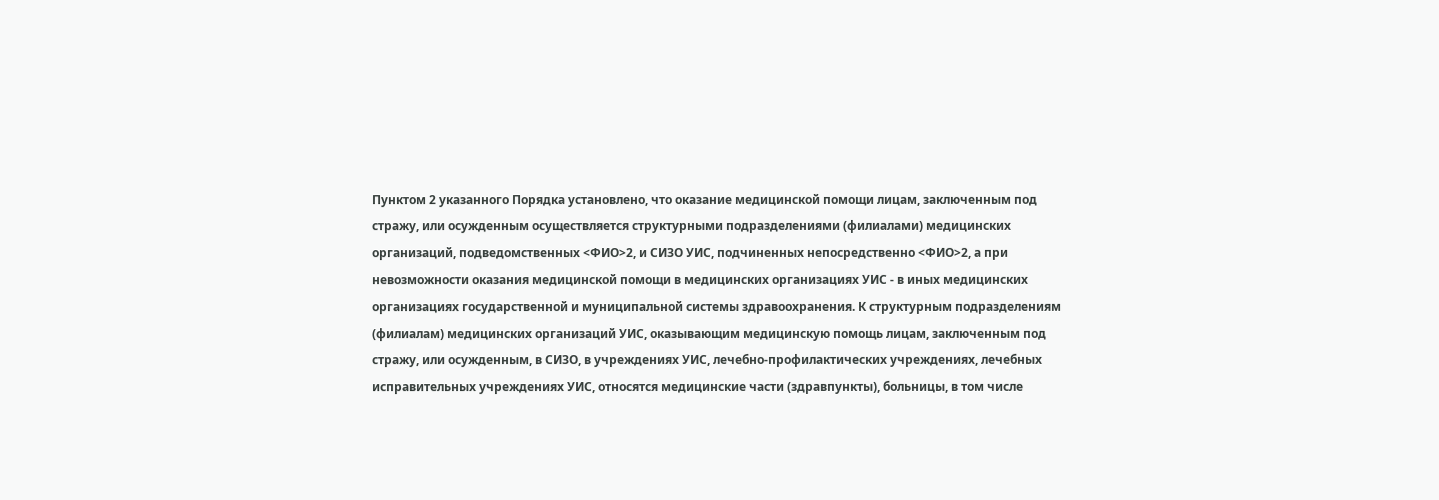Пунктом 2 указанного Порядка установлено, что оказание медицинской помощи лицам, заключенным под стражу, или осужденным осуществляется структурными подразделениями (филиалами) медицинских организаций, подведомственных <ФИО>2, и СИЗО УИС, подчиненных непосредственно <ФИО>2, а при невозможности оказания медицинской помощи в медицинских организациях УИС - в иных медицинских организациях государственной и муниципальной системы здравоохранения. К структурным подразделениям (филиалам) медицинских организаций УИС, оказывающим медицинскую помощь лицам, заключенным под стражу, или осужденным, в СИЗО, в учреждениях УИС, лечебно-профилактических учреждениях, лечебных исправительных учреждениях УИС, относятся медицинские части (здравпункты), больницы, в том числе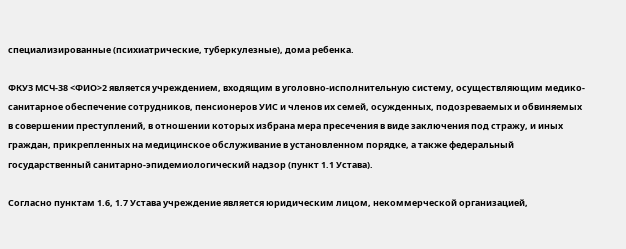специализированные (психиатрические, туберкулезные), дома ребенка.

ФКУЗ МСЧ-38 <ФИО>2 является учреждением, входящим в уголовно-исполнительную систему, осуществляющим медико-санитарное обеспечение сотрудников, пенсионеров УИС и членов их семей, осужденных, подозреваемых и обвиняемых в совершении преступлений, в отношении которых избрана мера пресечения в виде заключения под стражу, и иных граждан, прикрепленных на медицинское обслуживание в установленном порядке, а также федеральный государственный санитарно-эпидемиологический надзор (пункт 1.1 Устава).

Согласно пунктам 1.6, 1.7 Устава учреждение является юридическим лицом, некоммерческой организацией,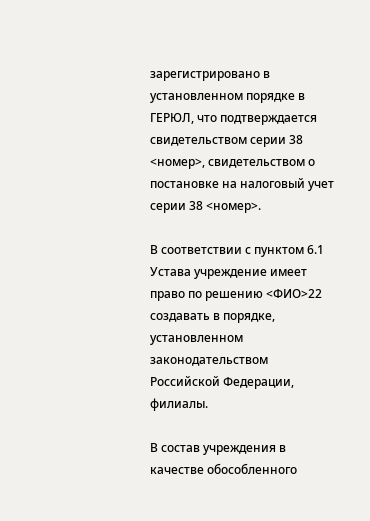зарегистрировано в установленном порядке в ГЕРЮЛ, что подтверждается свидетельством серии 38 <номер>, свидетельством о постановке на налоговый учет серии 38 <номер>.

В соответствии с пунктом 6.1 Устава учреждение имеет право по решению <ФИО>22 создавать в порядке, установленном законодательством Российской Федерации, филиалы.

В состав учреждения в качестве обособленного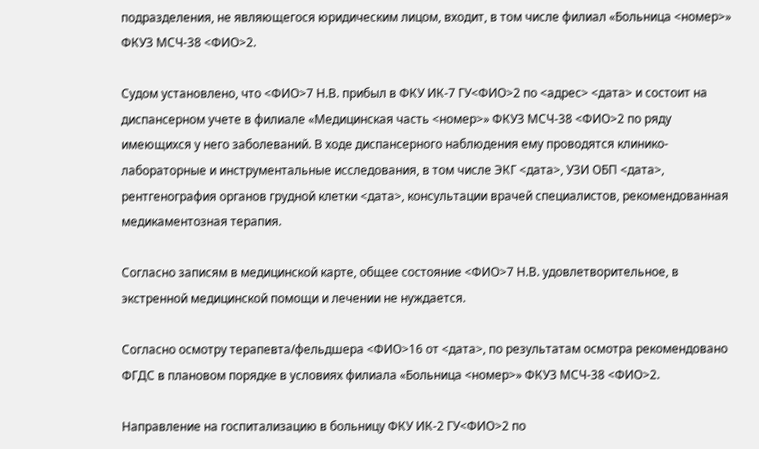подразделения, не являющегося юридическим лицом, входит, в том числе филиал «Больница <номер>» ФКУЗ МСЧ-38 <ФИО>2.

Судом установлено, что <ФИО>7 Н.В. прибыл в ФКУ ИК-7 ГУ<ФИО>2 по <адрес> <дата> и состоит на диспансерном учете в филиале «Медицинская часть <номер>» ФКУЗ МСЧ-38 <ФИО>2 по ряду имеющихся у него заболеваний. В ходе диспансерного наблюдения ему проводятся клинико-лабораторные и инструментальные исследования, в том числе ЭКГ <дата>, УЗИ ОБП <дата>, рентгенография органов грудной клетки <дата>, консультации врачей специалистов, рекомендованная медикаментозная терапия.

Согласно записям в медицинской карте, общее состояние <ФИО>7 Н.В. удовлетворительное, в экстренной медицинской помощи и лечении не нуждается.

Согласно осмотру терапевта/фельдшера <ФИО>16 от <дата>, по результатам осмотра рекомендовано ФГДС в плановом порядке в условиях филиала «Больница <номер>» ФКУЗ МСЧ-38 <ФИО>2.

Направление на госпитализацию в больницу ФКУ ИК-2 ГУ<ФИО>2 по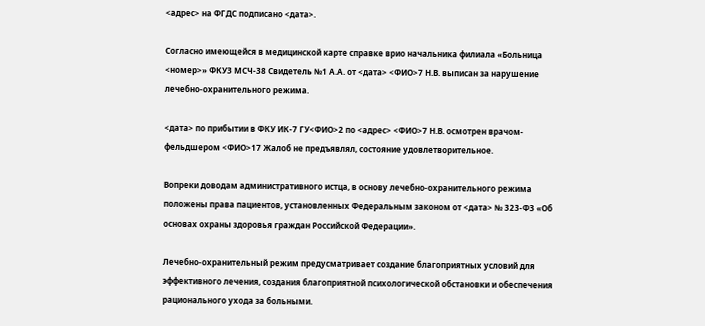<адрес> на ФГДС подписано <дата>.

Согласно имеющейся в медицинской карте справке врио начальника филиала «Больница <номер>» ФКУЗ МСЧ-38 Свидетель №1 А.А. от <дата> <ФИО>7 Н.В. выписан за нарушение лечебно-охранительного режима.

<дата> по прибытии в ФКУ ИК-7 ГУ<ФИО>2 по <адрес> <ФИО>7 Н.В. осмотрен врачом-фельдшером <ФИО>17 Жалоб не предъявлял, состояние удовлетворительное.

Вопреки доводам административного истца, в основу лечебно-охранительного режима положены права пациентов, установленных Федеральным законом от <дата> № 323-ФЗ «Об основах охраны здоровья граждан Российской Федерации».

Лечебно-охранительный режим предусматривает создание благоприятных условий для эффективного лечения, создания благоприятной психологической обстановки и обеспечения рационального ухода за больными.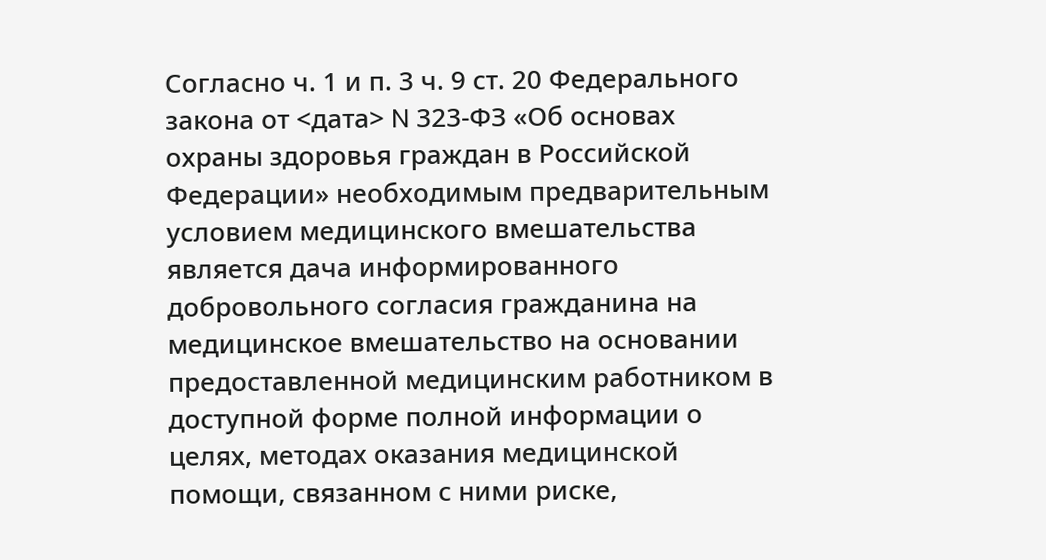Согласно ч. 1 и п. 3 ч. 9 ст. 20 Федерального закона от <дата> N 323-ФЗ «Об основах охраны здоровья граждан в Российской Федерации» необходимым предварительным условием медицинского вмешательства является дача информированного добровольного согласия гражданина на медицинское вмешательство на основании предоставленной медицинским работником в доступной форме полной информации о целях, методах оказания медицинской помощи, связанном с ними риске,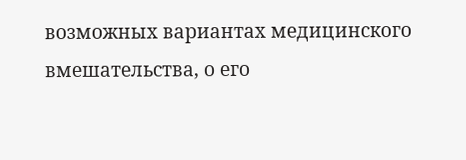возможных вариантах медицинского вмешательства, о его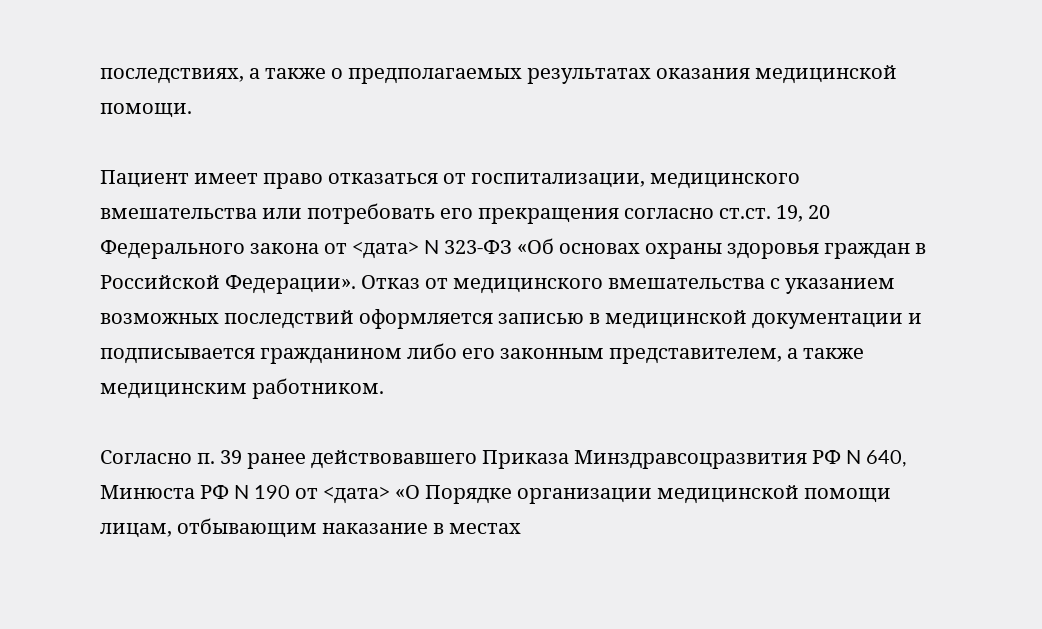последствиях, а также о предполагаемых результатах оказания медицинской помощи.

Пациент имеет право отказаться от госпитализации, медицинского вмешательства или потребовать его прекращения согласно ст.ст. 19, 20 Федерального закона от <дата> N 323-ФЗ «Об основах охраны здоровья граждан в Российской Федерации». Отказ от медицинского вмешательства с указанием возможных последствий оформляется записью в медицинской документации и подписывается гражданином либо его законным представителем, а также медицинским работником.

Согласно п. 39 ранее действовавшего Приказа Минздравсоцразвития РФ N 640, Минюста РФ N 190 от <дата> «О Порядке организации медицинской помощи лицам, отбывающим наказание в местах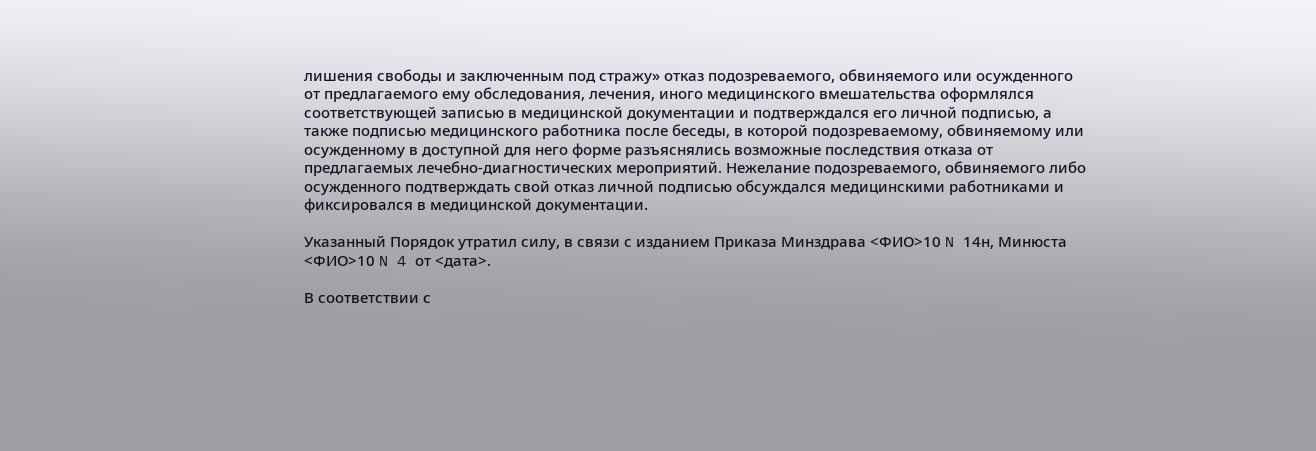лишения свободы и заключенным под стражу» отказ подозреваемого, обвиняемого или осужденного от предлагаемого ему обследования, лечения, иного медицинского вмешательства оформлялся соответствующей записью в медицинской документации и подтверждался его личной подписью, а также подписью медицинского работника после беседы, в которой подозреваемому, обвиняемому или осужденному в доступной для него форме разъяснялись возможные последствия отказа от предлагаемых лечебно-диагностических мероприятий. Нежелание подозреваемого, обвиняемого либо осужденного подтверждать свой отказ личной подписью обсуждался медицинскими работниками и фиксировался в медицинской документации.

Указанный Порядок утратил силу, в связи с изданием Приказа Минздрава <ФИО>10 N 14н, Минюста <ФИО>10 N 4 от <дата>.

В соответствии с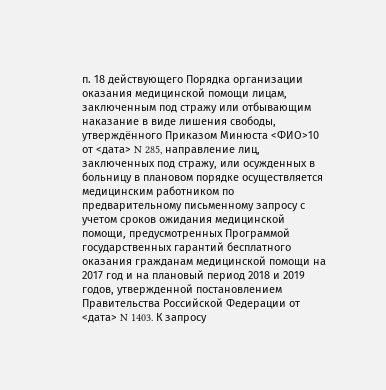п. 18 действующего Порядка организации оказания медицинской помощи лицам, заключенным под стражу или отбывающим наказание в виде лишения свободы, утверждённого Приказом Минюста <ФИО>10 от <дата> N 285, направление лиц, заключенных под стражу, или осужденных в больницу в плановом порядке осуществляется медицинским работником по предварительному письменному запросу с учетом сроков ожидания медицинской помощи, предусмотренных Программой государственных гарантий бесплатного оказания гражданам медицинской помощи на 2017 год и на плановый период 2018 и 2019 годов, утвержденной постановлением Правительства Российской Федерации от <дата> N 1403. К запросу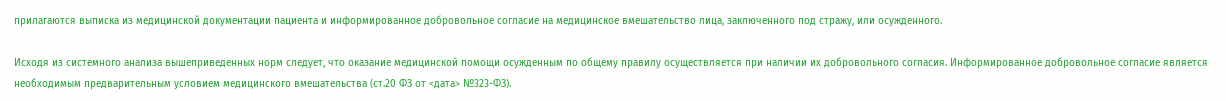прилагаются выписка из медицинской документации пациента и информированное добровольное согласие на медицинское вмешательство лица, заключенного под стражу, или осужденного.

Исходя из системного анализа вышеприведенных норм следует, что оказание медицинской помощи осужденным по общему правилу осуществляется при наличии их добровольного согласия. Информированное добровольное согласие является необходимым предварительным условием медицинского вмешательства (ст.20 ФЗ от <дата> №323-ФЗ).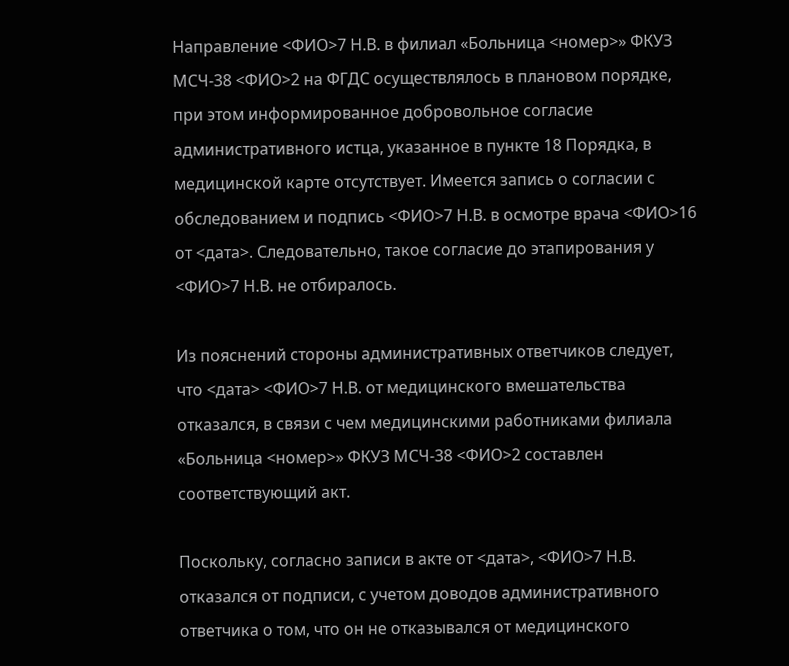Направление <ФИО>7 Н.В. в филиал «Больница <номер>» ФКУЗ МСЧ-38 <ФИО>2 на ФГДС осуществлялось в плановом порядке, при этом информированное добровольное согласие административного истца, указанное в пункте 18 Порядка, в медицинской карте отсутствует. Имеется запись о согласии с обследованием и подпись <ФИО>7 Н.В. в осмотре врача <ФИО>16 от <дата>. Следовательно, такое согласие до этапирования у <ФИО>7 Н.В. не отбиралось.

Из пояснений стороны административных ответчиков следует, что <дата> <ФИО>7 Н.В. от медицинского вмешательства отказался, в связи с чем медицинскими работниками филиала «Больница <номер>» ФКУЗ МСЧ-38 <ФИО>2 составлен соответствующий акт.

Поскольку, согласно записи в акте от <дата>, <ФИО>7 Н.В. отказался от подписи, с учетом доводов административного ответчика о том, что он не отказывался от медицинского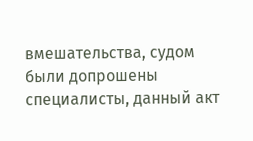вмешательства, судом были допрошены специалисты, данный акт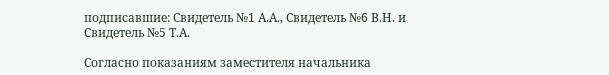подписавшие: Свидетель №1 А.А., Свидетель №6 В.Н. и Свидетель №5 Т.А.

Согласно показаниям заместителя начальника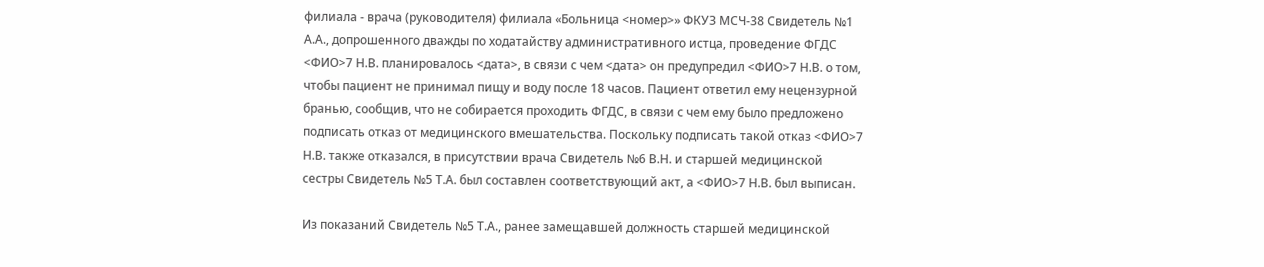филиала - врача (руководителя) филиала «Больница <номер>» ФКУЗ МСЧ-38 Свидетель №1 А.А., допрошенного дважды по ходатайству административного истца, проведение ФГДС <ФИО>7 Н.В. планировалось <дата>, в связи с чем <дата> он предупредил <ФИО>7 Н.В. о том, чтобы пациент не принимал пищу и воду после 18 часов. Пациент ответил ему нецензурной бранью, сообщив, что не собирается проходить ФГДС, в связи с чем ему было предложено подписать отказ от медицинского вмешательства. Поскольку подписать такой отказ <ФИО>7 Н.В. также отказался, в присутствии врача Свидетель №6 В.Н. и старшей медицинской сестры Свидетель №5 Т.А. был составлен соответствующий акт, а <ФИО>7 Н.В. был выписан.

Из показаний Свидетель №5 Т.А., ранее замещавшей должность старшей медицинской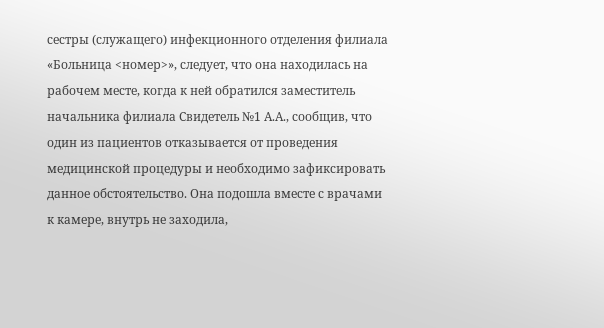сестры (служащего) инфекционного отделения филиала «Больница <номер>», следует, что она находилась на рабочем месте, когда к ней обратился заместитель начальника филиала Свидетель №1 А.А., сообщив, что один из пациентов отказывается от проведения медицинской процедуры и необходимо зафиксировать данное обстоятельство. Она подошла вместе с врачами к камере, внутрь не заходила,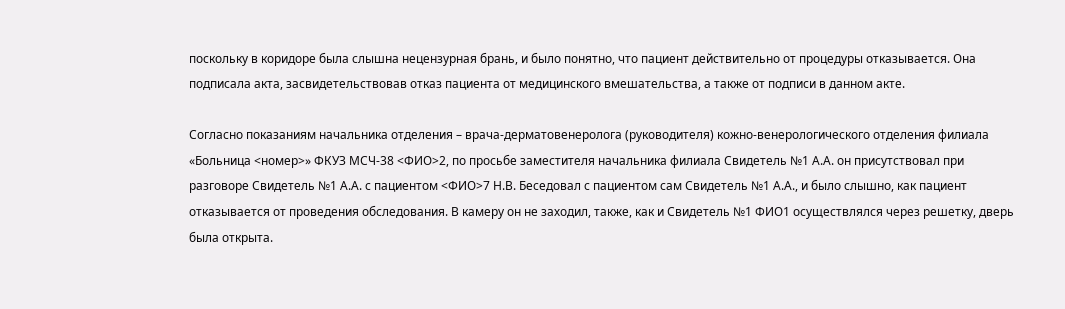поскольку в коридоре была слышна нецензурная брань, и было понятно, что пациент действительно от процедуры отказывается. Она подписала акта, засвидетельствовав отказ пациента от медицинского вмешательства, а также от подписи в данном акте.

Согласно показаниям начальника отделения – врача-дерматовенеролога (руководителя) кожно-венерологического отделения филиала «Больница <номер>» ФКУЗ МСЧ-38 <ФИО>2, по просьбе заместителя начальника филиала Свидетель №1 А.А. он присутствовал при разговоре Свидетель №1 А.А. с пациентом <ФИО>7 Н.В. Беседовал с пациентом сам Свидетель №1 А.А., и было слышно, как пациент отказывается от проведения обследования. В камеру он не заходил, также, как и Свидетель №1 ФИО1 осуществлялся через решетку, дверь была открыта.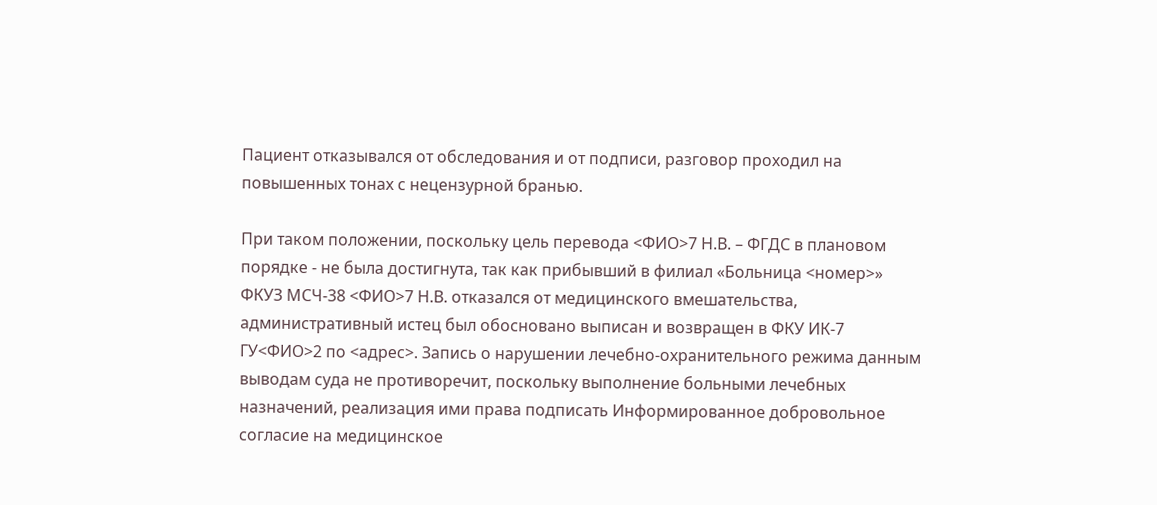Пациент отказывался от обследования и от подписи, разговор проходил на повышенных тонах с нецензурной бранью.

При таком положении, поскольку цель перевода <ФИО>7 Н.В. – ФГДС в плановом порядке - не была достигнута, так как прибывший в филиал «Больница <номер>» ФКУЗ МСЧ-38 <ФИО>7 Н.В. отказался от медицинского вмешательства, административный истец был обосновано выписан и возвращен в ФКУ ИК-7 ГУ<ФИО>2 по <адрес>. Запись о нарушении лечебно-охранительного режима данным выводам суда не противоречит, поскольку выполнение больными лечебных назначений, реализация ими права подписать Информированное добровольное согласие на медицинское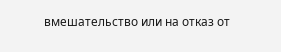вмешательство или на отказ от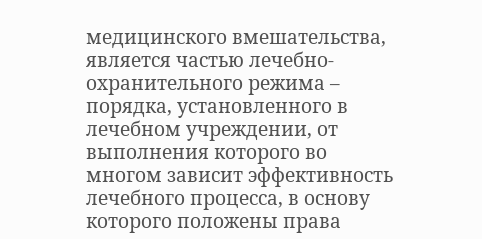медицинского вмешательства, является частью лечебно-охранительного режима – порядка, установленного в лечебном учреждении, от выполнения которого во многом зависит эффективность лечебного процесса, в основу которого положены права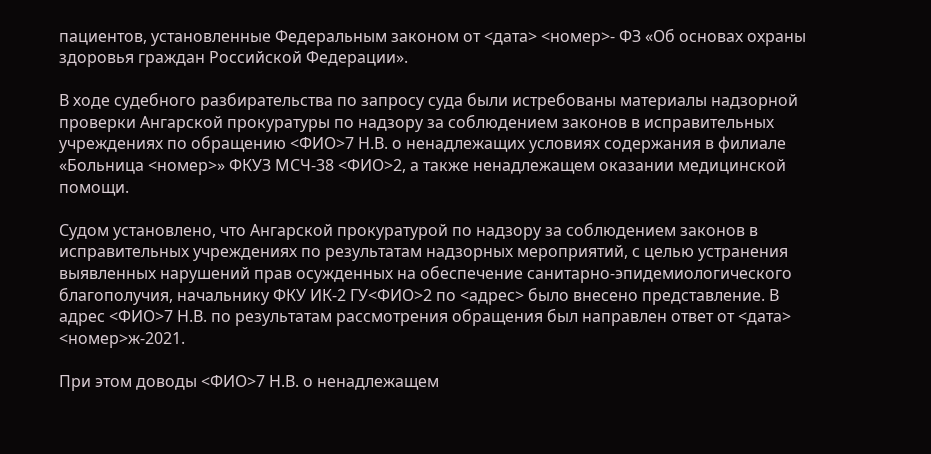пациентов, установленные Федеральным законом от <дата> <номер>- ФЗ «Об основах охраны здоровья граждан Российской Федерации».

В ходе судебного разбирательства по запросу суда были истребованы материалы надзорной проверки Ангарской прокуратуры по надзору за соблюдением законов в исправительных учреждениях по обращению <ФИО>7 Н.В. о ненадлежащих условиях содержания в филиале «Больница <номер>» ФКУЗ МСЧ-38 <ФИО>2, а также ненадлежащем оказании медицинской помощи.

Судом установлено, что Ангарской прокуратурой по надзору за соблюдением законов в исправительных учреждениях по результатам надзорных мероприятий, с целью устранения выявленных нарушений прав осужденных на обеспечение санитарно-эпидемиологического благополучия, начальнику ФКУ ИК-2 ГУ<ФИО>2 по <адрес> было внесено представление. В адрес <ФИО>7 Н.В. по результатам рассмотрения обращения был направлен ответ от <дата> <номер>ж-2021.

При этом доводы <ФИО>7 Н.В. о ненадлежащем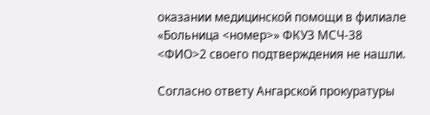оказании медицинской помощи в филиале «Больница <номер>» ФКУЗ МСЧ-38 <ФИО>2 своего подтверждения не нашли.

Согласно ответу Ангарской прокуратуры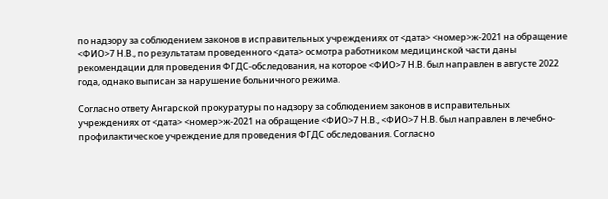по надзору за соблюдением законов в исправительных учреждениях от <дата> <номер>ж-2021 на обращение <ФИО>7 Н.В., по результатам проведенного <дата> осмотра работником медицинской части даны рекомендации для проведения ФГДС-обследования, на которое <ФИО>7 Н.В. был направлен в августе 2022 года, однако выписан за нарушение больничного режима.

Согласно ответу Ангарской прокуратуры по надзору за соблюдением законов в исправительных учреждениях от <дата> <номер>ж-2021 на обращение <ФИО>7 Н.В., <ФИО>7 Н.В. был направлен в лечебно-профилактическое учреждение для проведения ФГДС обследования. Согласно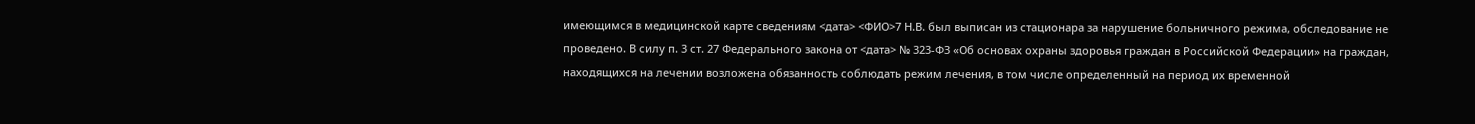имеющимся в медицинской карте сведениям <дата> <ФИО>7 Н.В. был выписан из стационара за нарушение больничного режима, обследование не проведено. В силу п. 3 ст. 27 Федерального закона от <дата> № 323-ФЗ «Об основах охраны здоровья граждан в Российской Федерации» на граждан, находящихся на лечении возложена обязанность соблюдать режим лечения, в том числе определенный на период их временной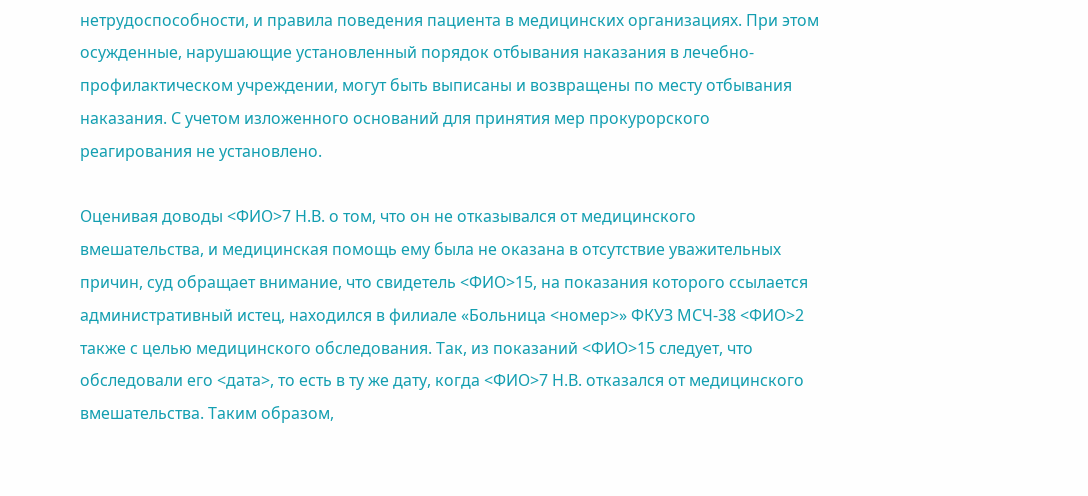нетрудоспособности, и правила поведения пациента в медицинских организациях. При этом осужденные, нарушающие установленный порядок отбывания наказания в лечебно-профилактическом учреждении, могут быть выписаны и возвращены по месту отбывания наказания. С учетом изложенного оснований для принятия мер прокурорского реагирования не установлено.

Оценивая доводы <ФИО>7 Н.В. о том, что он не отказывался от медицинского вмешательства, и медицинская помощь ему была не оказана в отсутствие уважительных причин, суд обращает внимание, что свидетель <ФИО>15, на показания которого ссылается административный истец, находился в филиале «Больница <номер>» ФКУЗ МСЧ-38 <ФИО>2 также с целью медицинского обследования. Так, из показаний <ФИО>15 следует, что обследовали его <дата>, то есть в ту же дату, когда <ФИО>7 Н.В. отказался от медицинского вмешательства. Таким образом,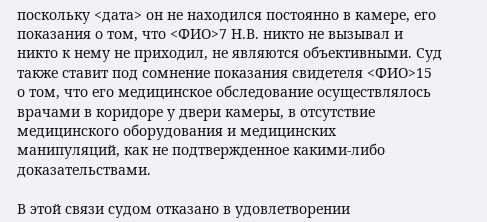поскольку <дата> он не находился постоянно в камере, его показания о том, что <ФИО>7 Н.В. никто не вызывал и никто к нему не приходил, не являются объективными. Суд также ставит под сомнение показания свидетеля <ФИО>15 о том, что его медицинское обследование осуществлялось врачами в коридоре у двери камеры, в отсутствие медицинского оборудования и медицинских манипуляций, как не подтвержденное какими-либо доказательствами.

В этой связи судом отказано в удовлетворении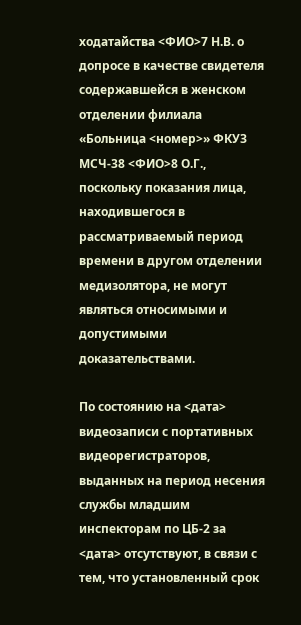ходатайства <ФИО>7 Н.В. о допросе в качестве свидетеля содержавшейся в женском отделении филиала «Больница <номер>» ФКУЗ МСЧ-38 <ФИО>8 О.Г., поскольку показания лица, находившегося в рассматриваемый период времени в другом отделении медизолятора, не могут являться относимыми и допустимыми доказательствами.

По состоянию на <дата> видеозаписи с портативных видеорегистраторов, выданных на период несения службы младшим инспекторам по ЦБ-2 за <дата> отсутствуют, в связи с тем, что установленный срок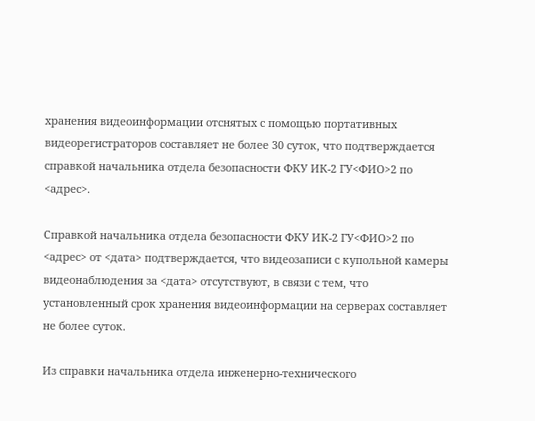хранения видеоинформации отснятых с помощью портативных видеорегистраторов составляет не более 30 суток, что подтверждается справкой начальника отдела безопасности ФКУ ИК-2 ГУ<ФИО>2 по <адрес>.

Справкой начальника отдела безопасности ФКУ ИК-2 ГУ<ФИО>2 по <адрес> от <дата> подтверждается, что видеозаписи с купольной камеры видеонаблюдения за <дата> отсутствуют, в связи с тем, что установленный срок хранения видеоинформации на серверах составляет не более суток.

Из справки начальника отдела инженерно-технического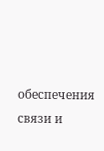обеспечения связи и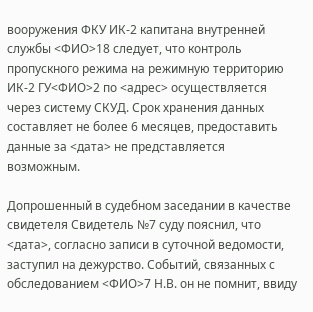вооружения ФКУ ИК-2 капитана внутренней службы <ФИО>18 следует, что контроль пропускного режима на режимную территорию ИК-2 ГУ<ФИО>2 по <адрес> осуществляется через систему СКУД. Срок хранения данных составляет не более 6 месяцев, предоставить данные за <дата> не представляется возможным.

Допрошенный в судебном заседании в качестве свидетеля Свидетель №7 суду пояснил, что <дата>, согласно записи в суточной ведомости, заступил на дежурство. Событий, связанных с обследованием <ФИО>7 Н.В. он не помнит, ввиду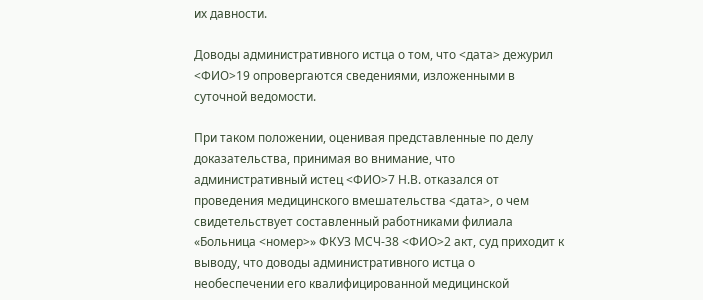их давности.

Доводы административного истца о том, что <дата> дежурил <ФИО>19 опровергаются сведениями, изложенными в суточной ведомости.

При таком положении, оценивая представленные по делу доказательства, принимая во внимание, что административный истец <ФИО>7 Н.В. отказался от проведения медицинского вмешательства <дата>, о чем свидетельствует составленный работниками филиала «Больница <номер>» ФКУЗ МСЧ-38 <ФИО>2 акт, суд приходит к выводу, что доводы административного истца о необеспечении его квалифицированной медицинской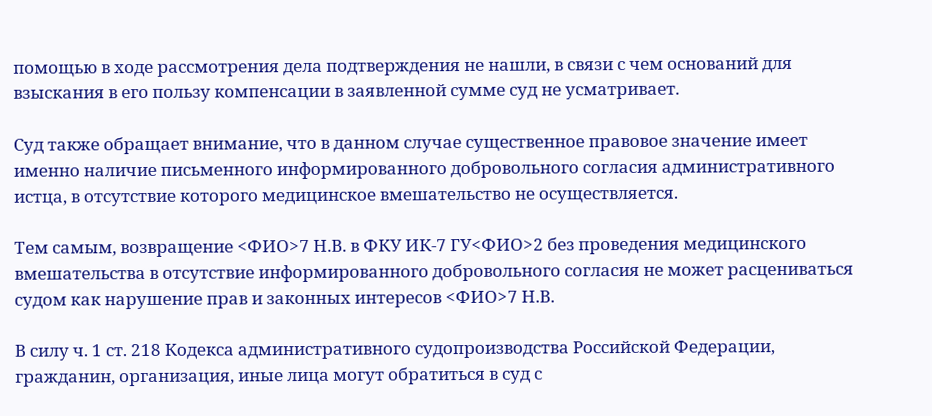помощью в ходе рассмотрения дела подтверждения не нашли, в связи с чем оснований для взыскания в его пользу компенсации в заявленной сумме суд не усматривает.

Суд также обращает внимание, что в данном случае существенное правовое значение имеет именно наличие письменного информированного добровольного согласия административного истца, в отсутствие которого медицинское вмешательство не осуществляется.

Тем самым, возвращение <ФИО>7 Н.В. в ФКУ ИК-7 ГУ<ФИО>2 без проведения медицинского вмешательства в отсутствие информированного добровольного согласия не может расцениваться судом как нарушение прав и законных интересов <ФИО>7 Н.В.

В силу ч. 1 ст. 218 Кодекса административного судопроизводства Российской Федерации, гражданин, организация, иные лица могут обратиться в суд с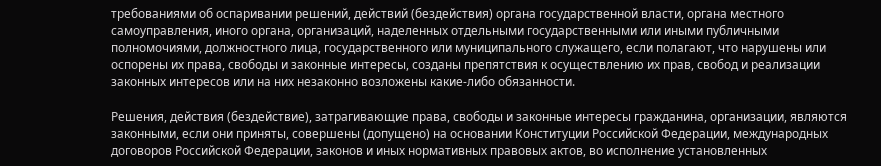требованиями об оспаривании решений, действий (бездействия) органа государственной власти, органа местного самоуправления, иного органа, организаций, наделенных отдельными государственными или иными публичными полномочиями, должностного лица, государственного или муниципального служащего, если полагают, что нарушены или оспорены их права, свободы и законные интересы, созданы препятствия к осуществлению их прав, свобод и реализации законных интересов или на них незаконно возложены какие-либо обязанности.

Решения, действия (бездействие), затрагивающие права, свободы и законные интересы гражданина, организации, являются законными, если они приняты, совершены (допущено) на основании Конституции Российской Федерации, международных договоров Российской Федерации, законов и иных нормативных правовых актов, во исполнение установленных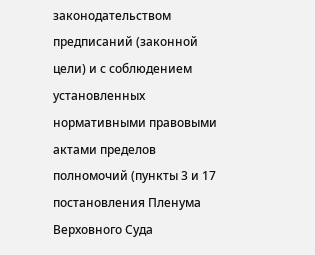законодательством предписаний (законной цели) и с соблюдением установленных нормативными правовыми актами пределов полномочий (пункты 3 и 17 постановления Пленума Верховного Суда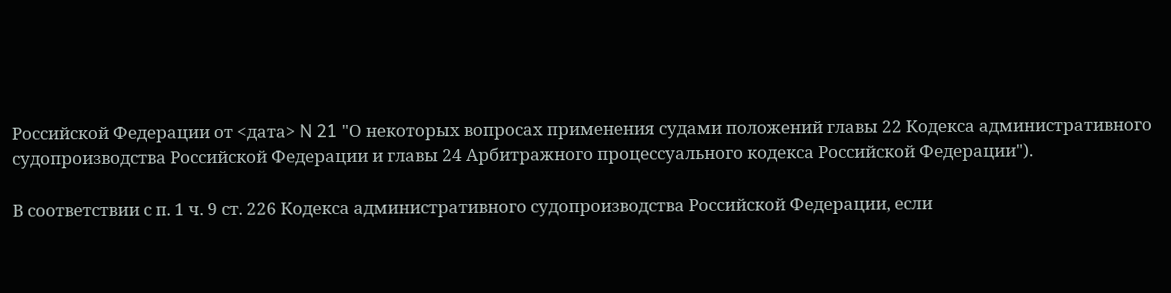Российской Федерации от <дата> N 21 "О некоторых вопросах применения судами положений главы 22 Кодекса административного судопроизводства Российской Федерации и главы 24 Арбитражного процессуального кодекса Российской Федерации").

В соответствии с п. 1 ч. 9 ст. 226 Кодекса административного судопроизводства Российской Федерации, если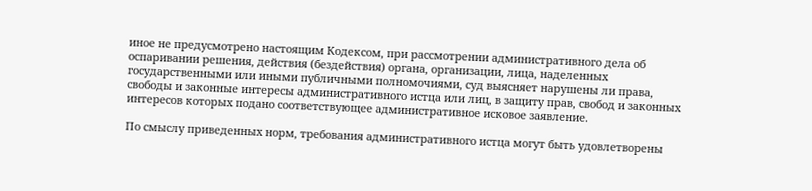иное не предусмотрено настоящим Кодексом, при рассмотрении административного дела об оспаривании решения, действия (бездействия) органа, организации, лица, наделенных государственными или иными публичными полномочиями, суд выясняет нарушены ли права, свободы и законные интересы административного истца или лиц, в защиту прав, свобод и законных интересов которых подано соответствующее административное исковое заявление.

По смыслу приведенных норм, требования административного истца могут быть удовлетворены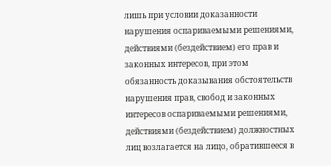лишь при условии доказанности нарушения оспариваемыми решениями, действиями (бездействием) его прав и законных интересов, при этом обязанность доказывания обстоятельств нарушения прав, свобод и законных интересов оспариваемыми решениями, действиями (бездействием) должностных лиц возлагается на лицо, обратившееся в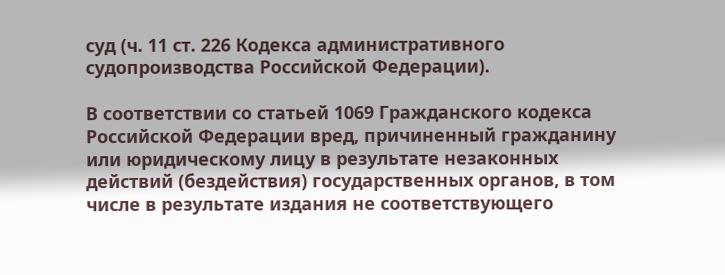суд (ч. 11 ст. 226 Кодекса административного судопроизводства Российской Федерации).

В соответствии со статьей 1069 Гражданского кодекса Российской Федерации вред, причиненный гражданину или юридическому лицу в результате незаконных действий (бездействия) государственных органов, в том числе в результате издания не соответствующего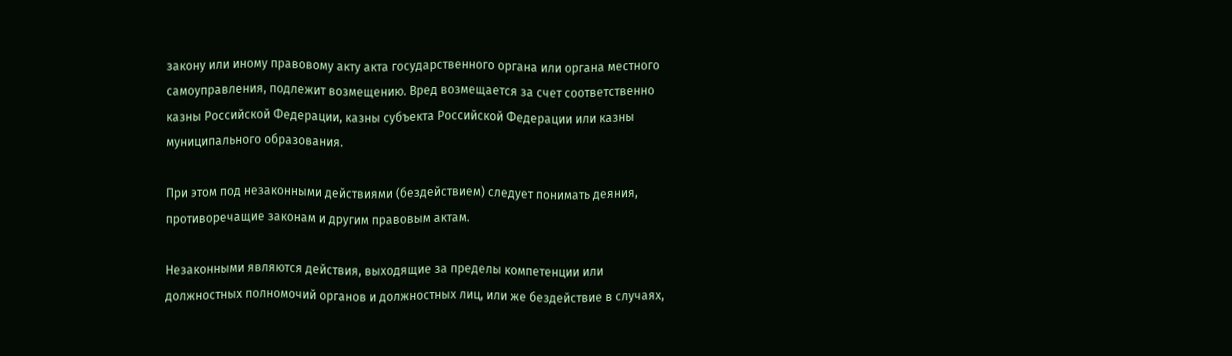закону или иному правовому акту акта государственного органа или органа местного самоуправления, подлежит возмещению. Вред возмещается за счет соответственно казны Российской Федерации, казны субъекта Российской Федерации или казны муниципального образования.

При этом под незаконными действиями (бездействием) следует понимать деяния, противоречащие законам и другим правовым актам.

Незаконными являются действия, выходящие за пределы компетенции или должностных полномочий органов и должностных лиц, или же бездействие в случаях,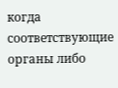когда соответствующие органы либо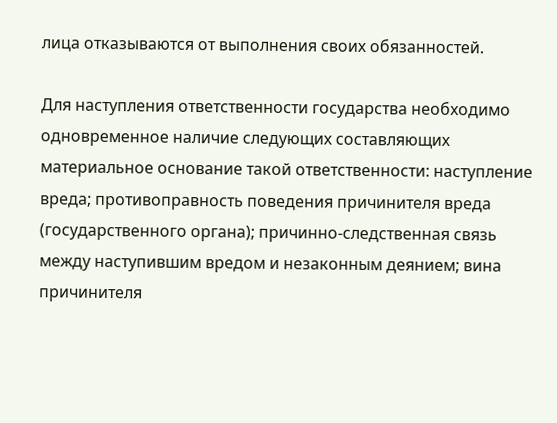лица отказываются от выполнения своих обязанностей.

Для наступления ответственности государства необходимо одновременное наличие следующих составляющих материальное основание такой ответственности: наступление вреда; противоправность поведения причинителя вреда (государственного органа); причинно-следственная связь между наступившим вредом и незаконным деянием; вина причинителя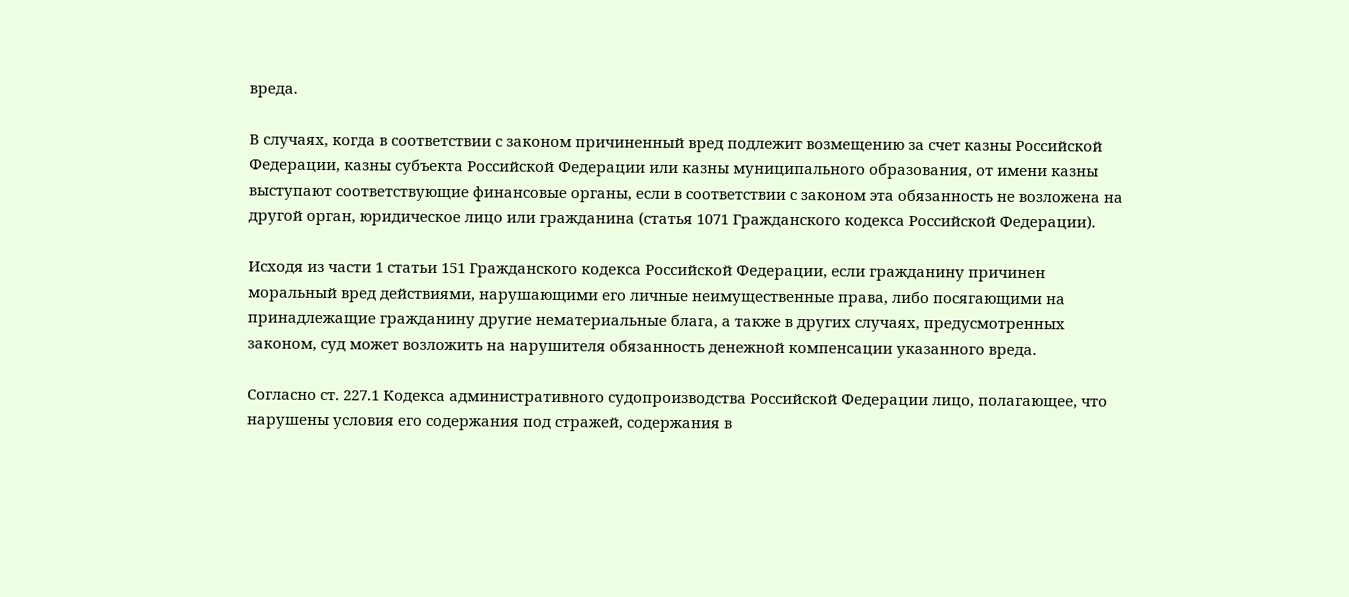вреда.

В случаях, когда в соответствии с законом причиненный вред подлежит возмещению за счет казны Российской Федерации, казны субъекта Российской Федерации или казны муниципального образования, от имени казны выступают соответствующие финансовые органы, если в соответствии с законом эта обязанность не возложена на другой орган, юридическое лицо или гражданина (статья 1071 Гражданского кодекса Российской Федерации).

Исходя из части 1 статьи 151 Гражданского кодекса Российской Федерации, если гражданину причинен моральный вред действиями, нарушающими его личные неимущественные права, либо посягающими на принадлежащие гражданину другие нематериальные блага, а также в других случаях, предусмотренных законом, суд может возложить на нарушителя обязанность денежной компенсации указанного вреда.

Согласно ст. 227.1 Кодекса административного судопроизводства Российской Федерации лицо, полагающее, что нарушены условия его содержания под стражей, содержания в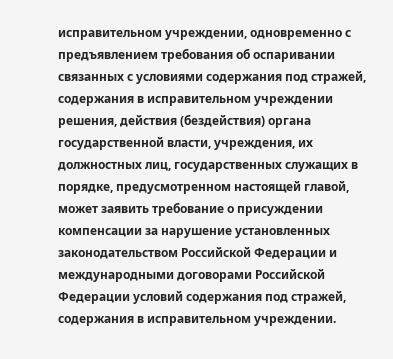исправительном учреждении, одновременно с предъявлением требования об оспаривании связанных с условиями содержания под стражей, содержания в исправительном учреждении решения, действия (бездействия) органа государственной власти, учреждения, их должностных лиц, государственных служащих в порядке, предусмотренном настоящей главой, может заявить требование о присуждении компенсации за нарушение установленных законодательством Российской Федерации и международными договорами Российской Федерации условий содержания под стражей, содержания в исправительном учреждении.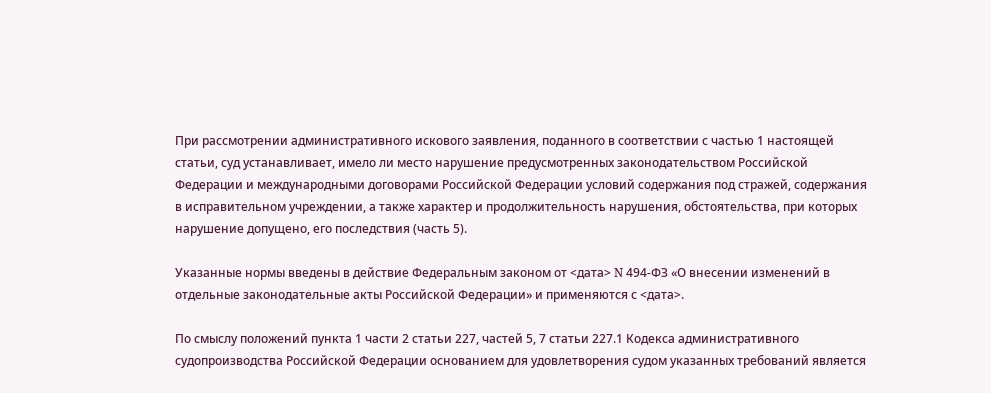При рассмотрении административного искового заявления, поданного в соответствии с частью 1 настоящей статьи, суд устанавливает, имело ли место нарушение предусмотренных законодательством Российской Федерации и международными договорами Российской Федерации условий содержания под стражей, содержания в исправительном учреждении, а также характер и продолжительность нарушения, обстоятельства, при которых нарушение допущено, его последствия (часть 5).

Указанные нормы введены в действие Федеральным законом от <дата> N 494-ФЗ «О внесении изменений в отдельные законодательные акты Российской Федерации» и применяются с <дата>.

По смыслу положений пункта 1 части 2 статьи 227, частей 5, 7 статьи 227.1 Кодекса административного судопроизводства Российской Федерации основанием для удовлетворения судом указанных требований является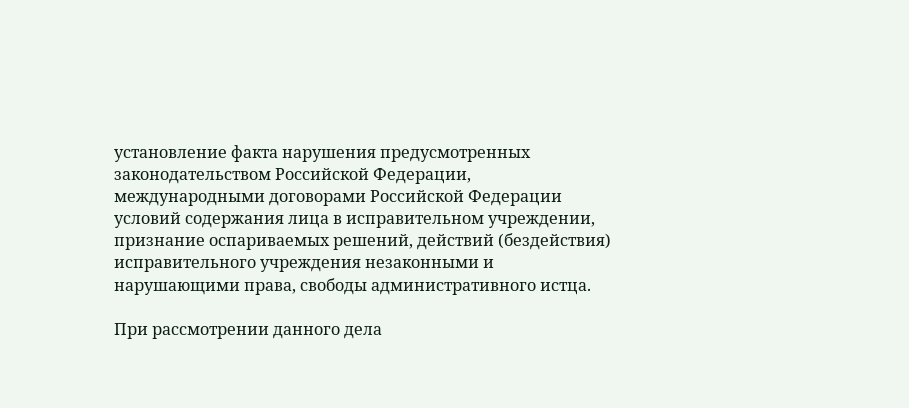установление факта нарушения предусмотренных законодательством Российской Федерации, международными договорами Российской Федерации условий содержания лица в исправительном учреждении, признание оспариваемых решений, действий (бездействия) исправительного учреждения незаконными и нарушающими права, свободы административного истца.

При рассмотрении данного дела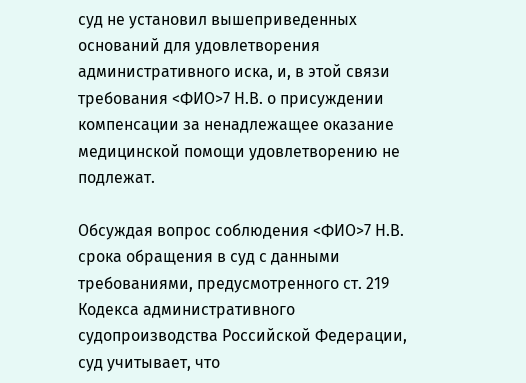суд не установил вышеприведенных оснований для удовлетворения административного иска, и, в этой связи требования <ФИО>7 Н.В. о присуждении компенсации за ненадлежащее оказание медицинской помощи удовлетворению не подлежат.

Обсуждая вопрос соблюдения <ФИО>7 Н.В. срока обращения в суд с данными требованиями, предусмотренного ст. 219 Кодекса административного судопроизводства Российской Федерации, суд учитывает, что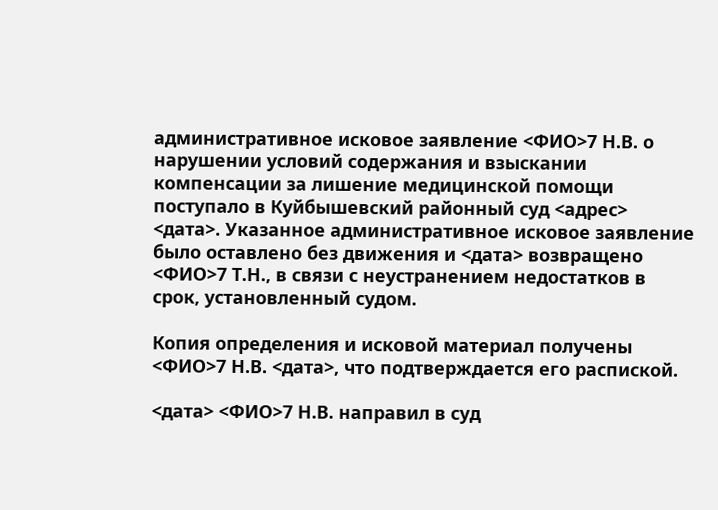административное исковое заявление <ФИО>7 Н.В. о нарушении условий содержания и взыскании компенсации за лишение медицинской помощи поступало в Куйбышевский районный суд <адрес> <дата>. Указанное административное исковое заявление было оставлено без движения и <дата> возвращено <ФИО>7 Т.Н., в связи с неустранением недостатков в срок, установленный судом.

Копия определения и исковой материал получены <ФИО>7 Н.В. <дата>, что подтверждается его распиской.

<дата> <ФИО>7 Н.В. направил в суд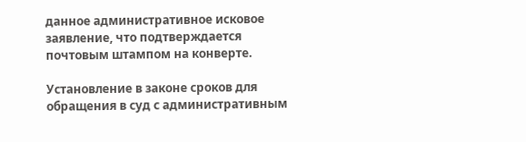данное административное исковое заявление, что подтверждается почтовым штампом на конверте.

Установление в законе сроков для обращения в суд с административным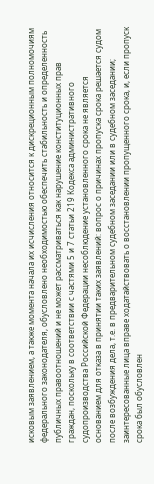исковым заявлением, а также момента начала их исчисления относится к дискреционным полномочиям федерального законодателя, обусловлено необходимостью обеспечить стабильность и определенность публичных правоотношений и не может рассматриваться как нарушение конституционных прав граждан, поскольку в соответствии с частями 5 и 7 статьи 219 Кодекса административного судопроизводства Российской Федерации несоблюдение установленного срока не является основанием для отказа в принятии таких заявлений: вопрос о причинах пропуска срока решается судом после возбуждения дела, т.е. в предварительном судебном заседании или в судебном заседании; заинтересованные лица вправе ходатайствовать о восстановлении пропущенного срока, и, если пропуск срока был обусловлен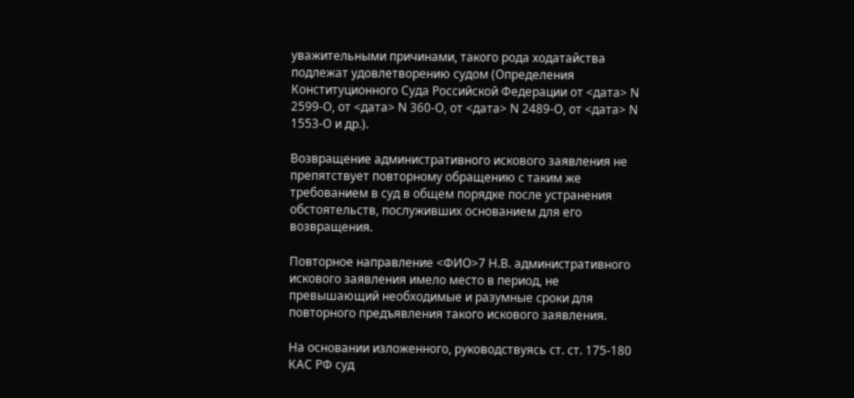уважительными причинами, такого рода ходатайства подлежат удовлетворению судом (Определения Конституционного Суда Российской Федерации от <дата> N 2599-О, от <дата> N 360-О, от <дата> N 2489-О, от <дата> N 1553-О и др.).

Возвращение административного искового заявления не препятствует повторному обращению с таким же требованием в суд в общем порядке после устранения обстоятельств, послуживших основанием для его возвращения.

Повторное направление <ФИО>7 Н.В. административного искового заявления имело место в период, не превышающий необходимые и разумные сроки для повторного предъявления такого искового заявления.

На основании изложенного, руководствуясь ст. ст. 175-180 КАС РФ суд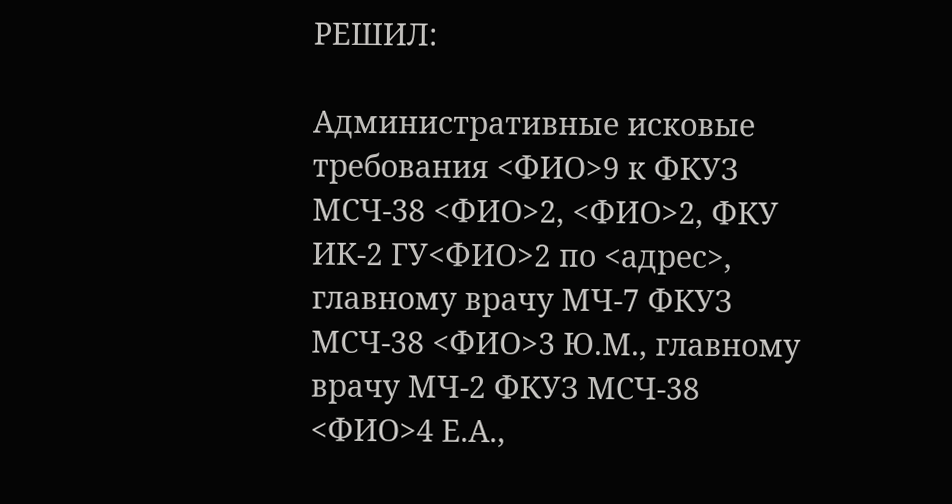РЕШИЛ:

Административные исковые требования <ФИО>9 к ФКУЗ МСЧ-38 <ФИО>2, <ФИО>2, ФКУ ИК-2 ГУ<ФИО>2 по <адрес>, главному врачу МЧ-7 ФКУЗ МСЧ-38 <ФИО>3 Ю.М., главному врачу МЧ-2 ФКУЗ МСЧ-38 <ФИО>4 Е.А.,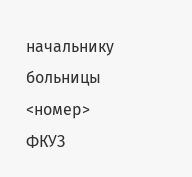начальнику больницы <номер> ФКУЗ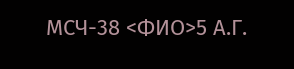МСЧ-38 <ФИО>5 А.Г.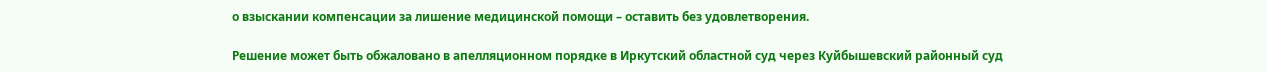о взыскании компенсации за лишение медицинской помощи – оставить без удовлетворения.

Решение может быть обжаловано в апелляционном порядке в Иркутский областной суд через Куйбышевский районный суд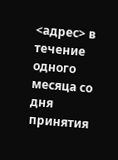<адрес> в течение одного месяца со дня принятия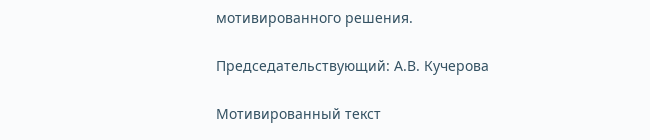мотивированного решения.

Председательствующий: А.В. Кучерова

Мотивированный текст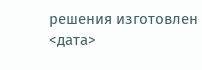решения изготовлен <дата>